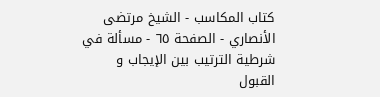كتاب المكاسب - الشيخ مرتضى الأنصاري - الصفحة ٦٥ - مسألة في شرطية الترتيب بين الإيجاب و القبول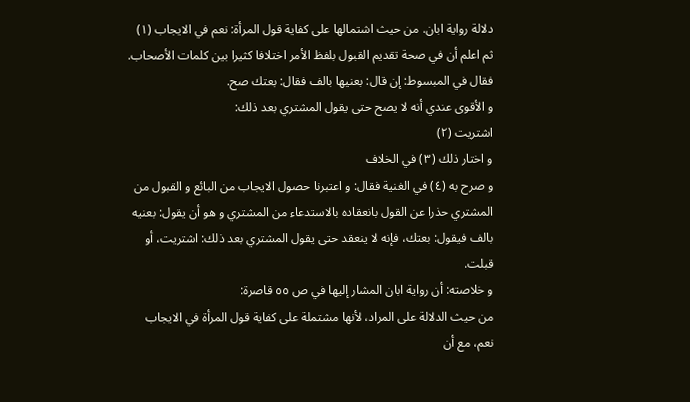دلالة رواية ابان. من حيث اشتمالها على كفاية قول المرأة: نعم في الايجاب (١)
ثم اعلم أن في صحة تقديم القبول بلفظ الأمر اختلافا كثيرا بين كلمات الأصحاب.
فقال في المبسوط: إن قال: بعنيها بالف فقال: بعتك صح.
و الأقوى عندي أنه لا يصح حتى يقول المشتري بعد ذلك:
اشتريت (٢)
و اختار ذلك (٣) في الخلاف
و صرح به (٤) في الغنية فقال: و اعتبرنا حصول الايجاب من البائع و القبول من المشتري حذرا عن القول بانعقاده بالاستدعاء من المشتري و هو أن يقول: بعنيه بالف فيقول: بعتك، فإنه لا ينعقد حتى يقول المشتري بعد ذلك: اشتريت، أو قبلت.
و خلاصته: أن رواية ابان المشار إليها في ص ٥٥ قاصرة:
من حيث الدلالة على المراد، لأنها مشتملة على كفاية قول المرأة في الايجاب نعم، مع أن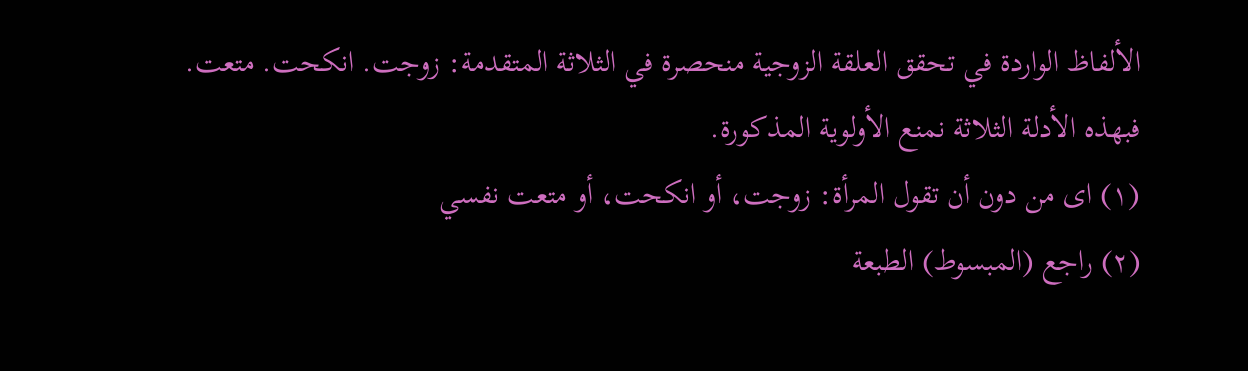الألفاظ الواردة في تحقق العلقة الزوجية منحصرة في الثلاثة المتقدمة: زوجت. انكحت. متعت.
فبهذه الأدلة الثلاثة نمنع الأولوية المذكورة.
(١) اى من دون أن تقول المرأة: زوجت، أو انكحت، أو متعت نفسي
(٢) راجع (المبسوط) الطبعة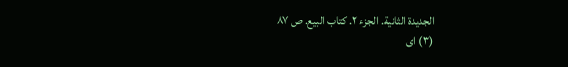الجديدة الثانية. الجزء ٢. كتاب البيع. ص ٨٧
(٣) اى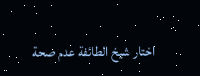اختار شيخ الطائفة عدم صحة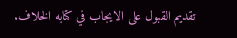تقديم القبول على الايجاب في كتابه الخلاف.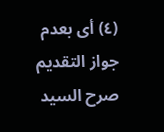(٤) أى بعدم جواز التقديم صرح السيد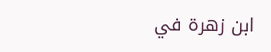ابن زهرة في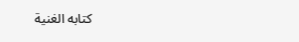كتابه الغنية